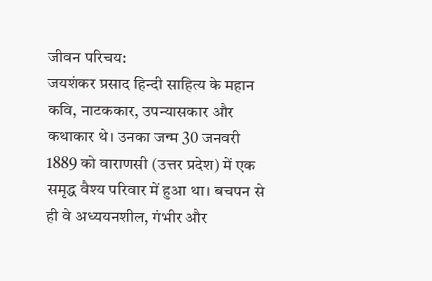जीवन परिचय:
जयशंकर प्रसाद हिन्दी साहित्य के महान कवि, नाटककार, उपन्यासकार और कथाकार थे। उनका जन्म 30 जनवरी 1889 को वाराणसी (उत्तर प्रदेश) में एक समृद्ध वैश्य परिवार में हुआ था। बचपन से ही वे अध्ययनशील, गंभीर और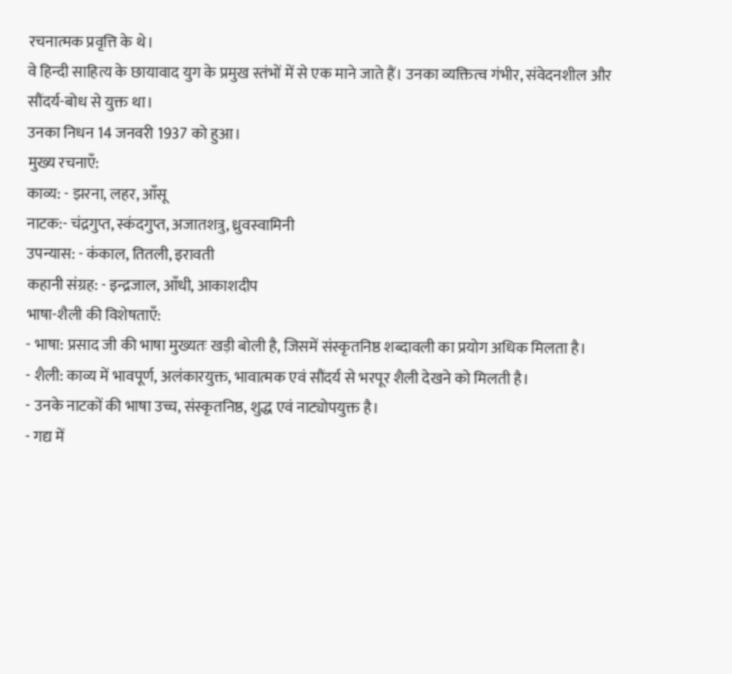रचनात्मक प्रवृत्ति के थे।
वे हिन्दी साहित्य के छायावाद युग के प्रमुख स्तंभों में से एक माने जाते हैं। उनका व्यक्तित्व गंभीर, संवेदनशील और सौंदर्य-बोध से युक्त था।
उनका निधन 14 जनवरी 1937 को हुआ।
मुख्य रचनाएँ:
काव्य: - झरना, लहर, आँसू
नाटक:- चंद्रगुप्त, स्कंदगुप्त, अजातशत्रु, ध्रुवस्वामिनी
उपन्यास: - कंकाल, तितली, इरावती
कहानी संग्रह: - इन्द्रजाल, आँधी, आकाशदीप
भाषा-शैली की विशेषताएँ:
- भाषा: प्रसाद जी की भाषा मुख्यतः खड़ी बोली है, जिसमें संस्कृतनिष्ठ शब्दावली का प्रयोग अधिक मिलता है।
- शैली: काव्य में भावपूर्ण, अलंकारयुक्त, भावात्मक एवं सौंदर्य से भरपूर शैली देखने को मिलती है।
- उनके नाटकों की भाषा उच्च, संस्कृतनिष्ठ, शुद्ध एवं नाट्योपयुक्त है।
- गद्य में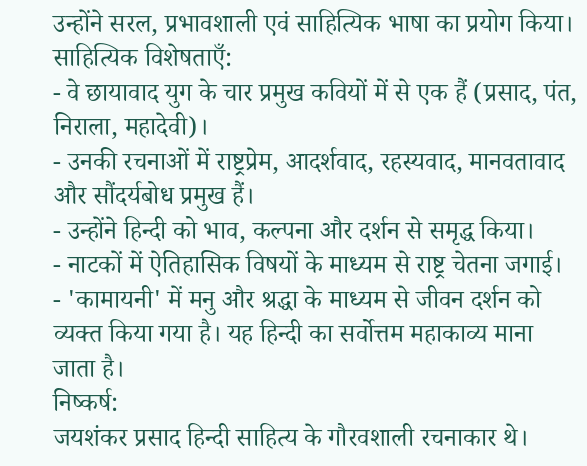उन्होंने सरल, प्रभावशाली एवं साहित्यिक भाषा का प्रयोग किया।
साहित्यिक विशेषताएँ:
- वे छायावाद युग के चार प्रमुख कवियों में से एक हैं (प्रसाद, पंत, निराला, महादेवी)।
- उनकी रचनाओं में राष्ट्रप्रेम, आदर्शवाद, रहस्यवाद, मानवतावाद और सौंदर्यबोध प्रमुख हैं।
- उन्होंने हिन्दी को भाव, कल्पना और दर्शन से समृद्ध किया।
- नाटकों में ऐतिहासिक विषयों के माध्यम से राष्ट्र चेतना जगाई।
- 'कामायनी' में मनु और श्रद्धा के माध्यम से जीवन दर्शन को व्यक्त किया गया है। यह हिन्दी का सर्वोत्तम महाकाव्य माना जाता है।
निष्कर्ष:
जयशंकर प्रसाद हिन्दी साहित्य के गौरवशाली रचनाकार थे।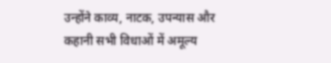उन्होंने काव्य, नाटक, उपन्यास और कहानी सभी विधाओं में अमूल्य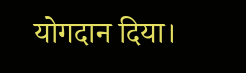योगदान दिया।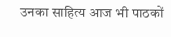उनका साहित्य आज भी पाठकों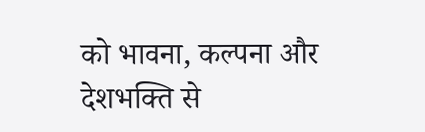को भावना, कल्पना और देशभक्ति से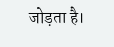जोड़ता है।